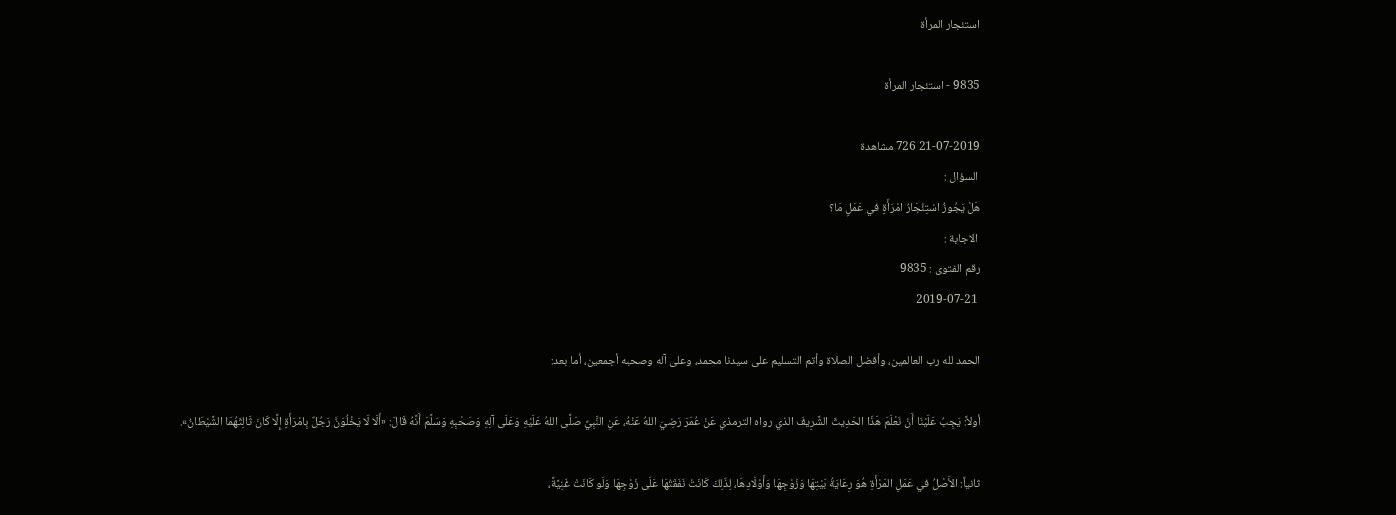استئجار المرأة

9835 - استئجار المرأة

21-07-2019 726 مشاهدة
 السؤال :
هَلْ يَجُوزُ اسْتِئْجَارُ امْرَأَةٍ في عَمَلٍ مَا؟
 الاجابة :
رقم الفتوى : 9835
 2019-07-21

الحمد لله رب العالمين، وأفضل الصلاة وأتم التسليم على سيدنا محمد، وعلى آله وصحبه أجمعين، أما بعد:

أولاً: يَجِبُ عَلَيْنَا أَنْ نَعْلَمَ هَذَا الحَدِيثَ الشَّرِيفَ الذي رواه الترمذي عَنْ عُمَرَ رَضِيَ اللهُ عَنْهُ، عَنِ النَّبِيِّ صَلَّى اللهُ عَلَيْهِ وَعَلَى آلِهِ وَصَحْبِهِ وَسَلَّمَ أَنَّهُ قَالَ: «أَلَا لَا يَخْلُوَنَّ رَجُلٌ بِامْرَأَةٍ إِلَّا كَانَ ثَالِثَهُمَا الشَّيْطَانُ».

ثانياً: الأَصْلُ في عَمَلِ المَرْأَةِ هُوَ رِعَايَةُ بَيْتِهَا وَزَوْجِهَا وَأَوْلَادِهَا، لِذَلِكَ كَانَتْ نَفَقَتُهَا عَلَى زَوْجِهَا وَلَو كَانَتْ غَنِيَّةً،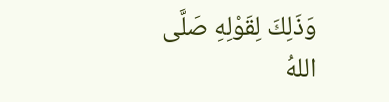وَذَلِكَ لِقَوْلِهِ صَلَّى اللهُ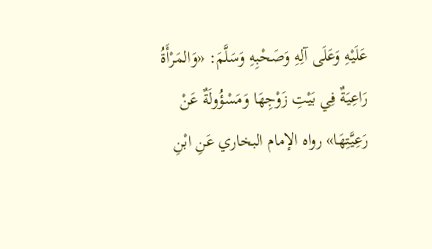عَلَيْهِ وَعَلَى آلِهِ وَصَحْبِهِ وَسَلَّمَ: «وَالمَرْأَةُ رَاعِيَةٌ فِي بَيْتِ زَوْجِهَا وَمَسْؤُولَةٌ عَنْ رَعِيَّتِهَا» رواه الإمام البخاري عَنِ ابْنِ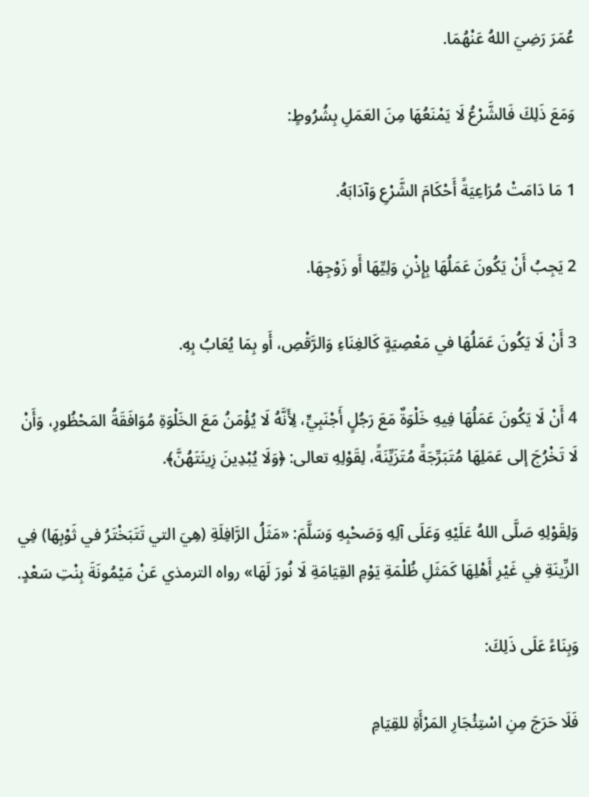عُمَرَ رَضِيَ اللهُ عَنْهُمَا.

وَمَعَ ذَلِكَ فَالشَّرْعُ لَا يَمْنَعُهَا مِنَ العَمَلِ بِشُرُوطٍ:

1 مَا دَامَتْ مُرَاعِيَةً أَحْكَامَ الشَّرْعِ وَآدَابَهُ.

2 يَجِبُ أَنْ يَكُونَ عَمَلُهَا بِإِذْنِ وَلِيِّهَا أَو زَوْجِهَا.

3 أَنْ لَا يَكُونَ عَمَلُهَا في مَعْصِيَةٍ كَالغِنَاءِ وَالرَّقْصِ، أَو بِمَا يُعَابُ بِهِ.

4 أَنْ لَا يَكُونَ عَمَلُهَا فِيهِ خَلْوَةٌ مَعَ رَجُلٍ أَجْنَبِيٍّ، لِأَنَّهُ لَا يُؤْمَنُ مَعَ الخَلْوَةِ مُوَافَقَةُ المَحْظُورِ، وَأَنْ لَا تَخْرُجَ إلى عَمَلِهَا مُتَبَرِّجَةً مُتَزَيِّنَةً، لِقَوْلِهِ تعالى: ﴿وَلَا يُبْدِينَ زِينَتَهُنَّ﴾.

وَلِقَوْلِهِ صَلَّى اللهُ عَلَيْهِ وَعَلَى آلِهِ وَصَحْبِهِ وَسَلَّمَ: «مَثَلُ الرَّافِلَةِ (هِيَ التي تَتَبَخْتَرُ في ثَوْبِهَا) فِي الزِّينَةِ فِي غَيْرِ أَهْلِهَا كَمَثَلِ ظُلْمَةِ يَوْمِ القِيَامَةِ لَا نُورَ لَهَا» رواه الترمذي عَنْ مَيْمُونَةَ بِنْتِ سَعْدٍ.

وَبِنَاءً عَلَى ذَلِكَ:

فَلَا حَرَجَ مِنِ اسْتِئْجَارِ المَرْأَةِ للقِيَامِ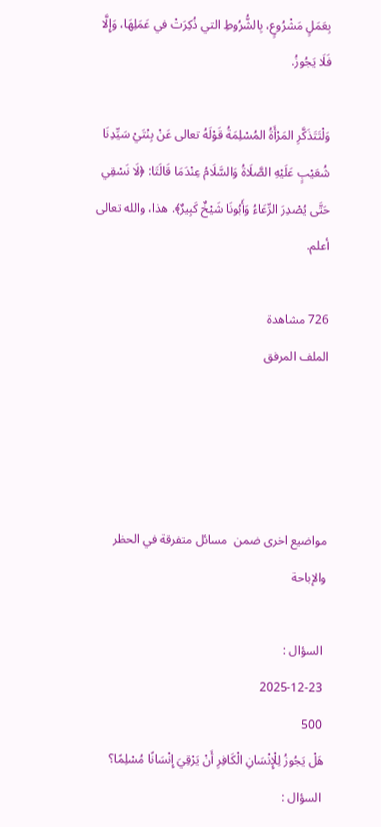بِعَمَلٍ مَشْرُوعٍ، بِالشُّرُوطِ التي ذُكِرَتْ في عَمَلِهَا، وَإِلَّا فَلَا يَجُوزُ.

وَلْتَتَذَكَّرِ المَرْأَةُ المُسْلِمَةُ قَوْلَهُ تعالى عَنْ بِنْتَيْ سَيِّدِنَا شُعَيْبٍ عَلَيْهِ الصَّلَاةُ وَالسَّلَامُ عِنْدَمَا قَالَتَا: ﴿لَا نَسْقِي حَتَّى يُصْدِرَ الرِّعَاءُ وَأَبُونَا شَيْخٌ كَبِيرٌ﴾. هذا، والله تعالى أعلم.

726 مشاهدة
الملف المرفق




مواضيع اخرى ضمن  مسائل متفرقة في الحظر والإباحة

 السؤال :
 2025-12-23
 500
هَلْ يَجُوزُ لِلْإِنْسَانِ الْكَافِرِ أَنْ يَرْقِيَ إِنْسَانًا مُسْلِمًا؟
 السؤال :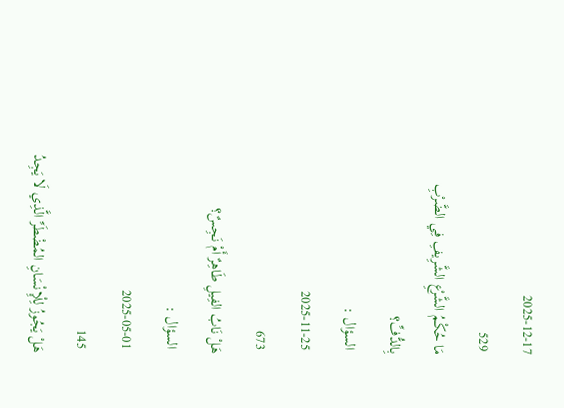2025-12-17
 529
مَا حُكْمُ الشَّرْعِ الشَّرِيفِ فِي الضَّرْبِ بِالدُّفِّ؟
 السؤال :
 2025-11-25
 673
هَلْ نَابُ الفِيلِ طَاهِرٌ أَمْ نَجِسٌ؟
 السؤال :
 2025-05-01
 145
هَلْ يَجُوزُ لِلْإِنْسَانِ المُضْطَرِّ الَّذِي لَا يَجِدُ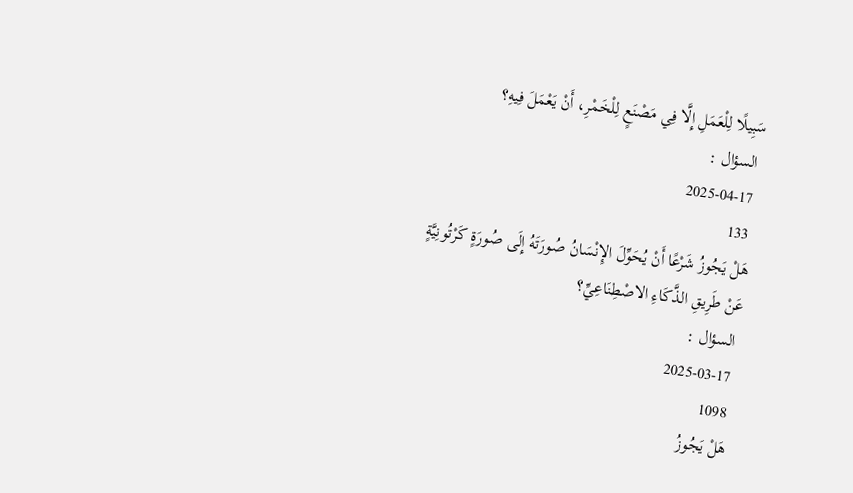سَبِيلًا لِلْعَمَلِ إِلَّا فِي مَصْنَعٍ لِلْخَمْرِ، أَنْ يَعْمَلَ فِيهِ؟
 السؤال :
 2025-04-17
 133
هَلْ يَجُوزُ شَرْعًا أَنْ يُحَوِّلَ الإِنْسَانُ صُورَتَهُ إِلَى صُورَةٍ كَرْتُونِيَّةٍ عَنْ طَرِيقِ الذَّكَاءِ الاصْطِنَاعِيِّ؟
 السؤال :
 2025-03-17
 1098
هَلْ يَجُوزُ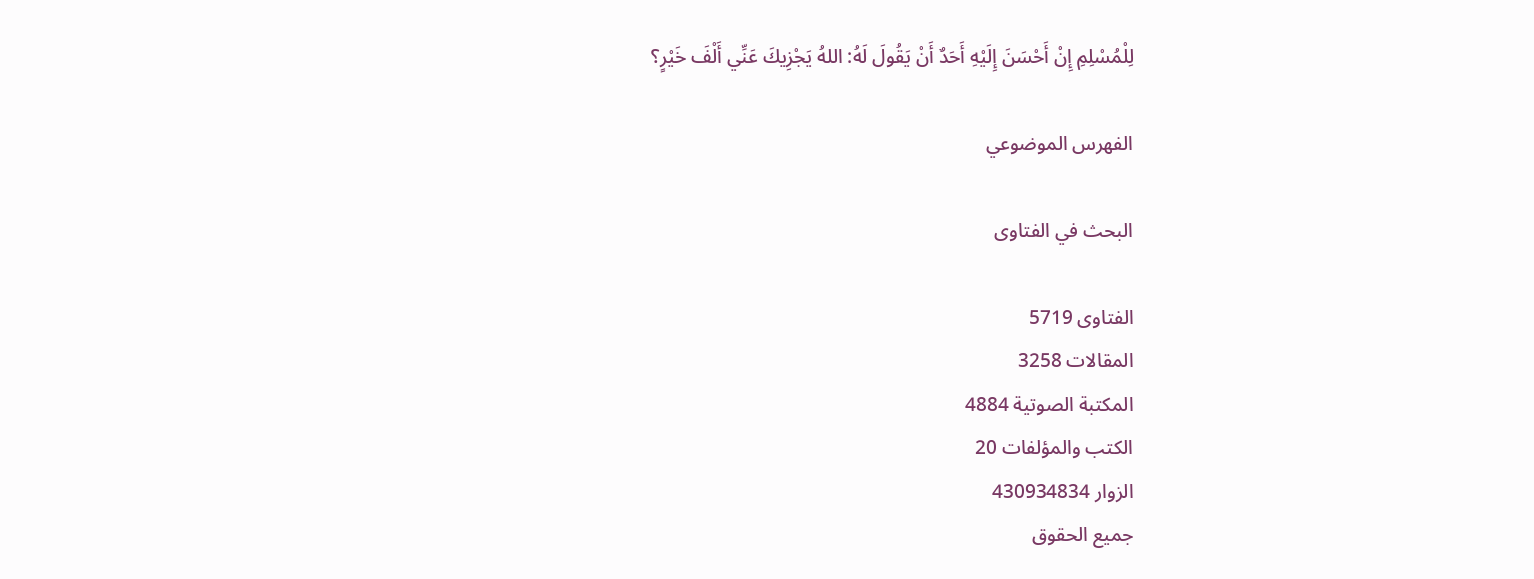لِلْمُسْلِمِ إِنْ أَحْسَنَ إِلَيْهِ أَحَدٌ أَنْ يَقُولَ لَهُ: اللهُ يَجْزِيكَ عَنِّي أَلْفَ خَيْرٍ؟

الفهرس الموضوعي

البحث في الفتاوى

الفتاوى 5719
المقالات 3258
المكتبة الصوتية 4884
الكتب والمؤلفات 20
الزوار 430934834
جميع الحقوق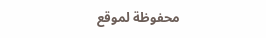محفوظة لموقع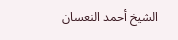الشيخ أحمد النعسان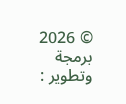© 2026
برمجة وتطوير :